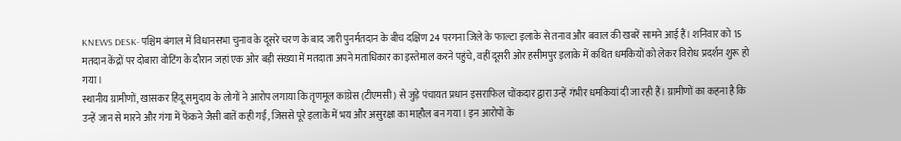KNEWS DESK- पश्चिम बंगाल में विधानसभा चुनाव के दूसरे चरण के बाद जारी पुनर्मतदान के बीच दक्षिण 24 परगना जिले के फाल्टा इलाके से तनाव और बवाल की खबरें सामने आई हैं। शनिवार को 15 मतदान केंद्रों पर दोबारा वोटिंग के दौरान जहां एक ओर बड़ी संख्या में मतदाता अपने मताधिकार का इस्तेमाल करने पहुंचे, वहीं दूसरी ओर हसीमपुर इलाके में कथित धमकियों को लेकर विरोध प्रदर्शन शुरू हो गया।
स्थानीय ग्रामीणों, खासकर हिंदू समुदाय के लोगों ने आरोप लगाया कि तृणमूल कांग्रेस (टीएमसी) से जुड़े पंचायत प्रधान इसराफिल चोंकदार द्वारा उन्हें गंभीर धमकियां दी जा रही हैं। ग्रामीणों का कहना है कि उन्हें जान से मारने और गंगा में फेंकने जैसी बातें कही गईं, जिससे पूरे इलाके में भय और असुरक्षा का माहौल बन गया। इन आरोपों के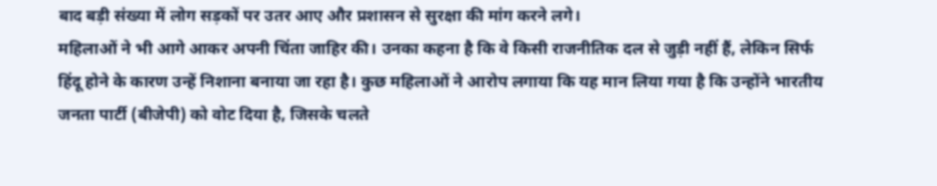बाद बड़ी संख्या में लोग सड़कों पर उतर आए और प्रशासन से सुरक्षा की मांग करने लगे।
महिलाओं ने भी आगे आकर अपनी चिंता जाहिर की। उनका कहना है कि वे किसी राजनीतिक दल से जुड़ी नहीं हैं, लेकिन सिर्फ हिंदू होने के कारण उन्हें निशाना बनाया जा रहा है। कुछ महिलाओं ने आरोप लगाया कि यह मान लिया गया है कि उन्होंने भारतीय जनता पार्टी (बीजेपी) को वोट दिया है, जिसके चलते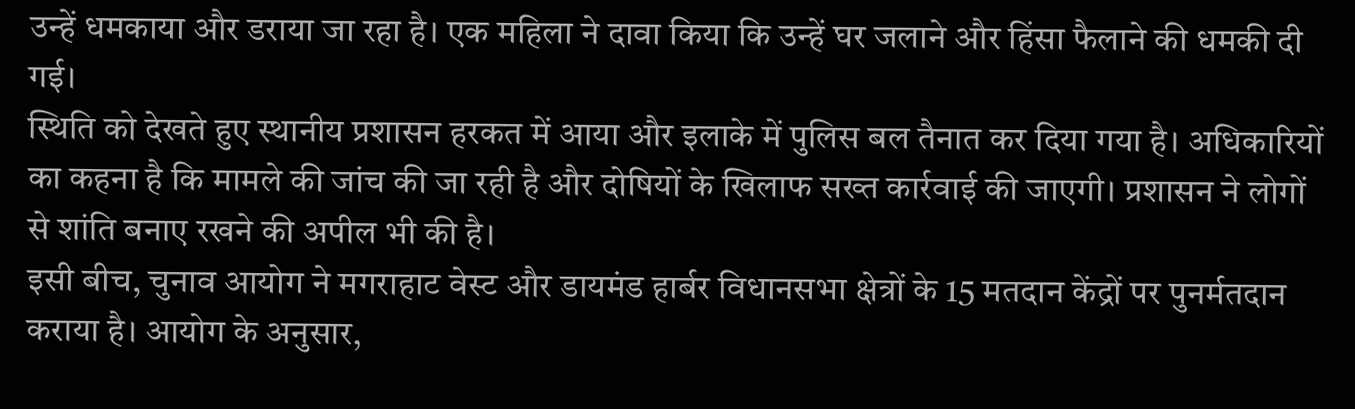उन्हें धमकाया और डराया जा रहा है। एक महिला ने दावा किया कि उन्हें घर जलाने और हिंसा फैलाने की धमकी दी गई।
स्थिति को देखते हुए स्थानीय प्रशासन हरकत में आया और इलाके में पुलिस बल तैनात कर दिया गया है। अधिकारियों का कहना है कि मामले की जांच की जा रही है और दोषियों के खिलाफ सख्त कार्रवाई की जाएगी। प्रशासन ने लोगों से शांति बनाए रखने की अपील भी की है।
इसी बीच, चुनाव आयोग ने मगराहाट वेस्ट और डायमंड हार्बर विधानसभा क्षेत्रों के 15 मतदान केंद्रों पर पुनर्मतदान कराया है। आयोग के अनुसार,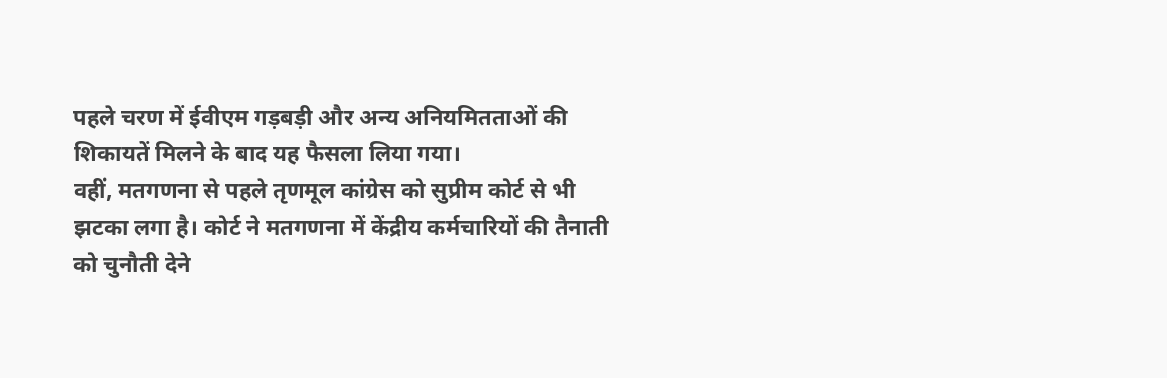पहले चरण में ईवीएम गड़बड़ी और अन्य अनियमितताओं की शिकायतें मिलने के बाद यह फैसला लिया गया।
वहीं, मतगणना से पहले तृणमूल कांग्रेस को सुप्रीम कोर्ट से भी झटका लगा है। कोर्ट ने मतगणना में केंद्रीय कर्मचारियों की तैनाती को चुनौती देने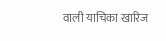वाली याचिका खारिज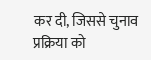कर दी, जिससे चुनाव प्रक्रिया को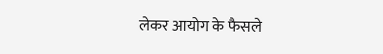लेकर आयोग के फैसले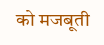को मजबूती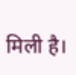मिली है।